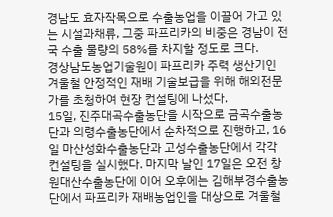경남도 효자작목으로 수출농업을 이끌어 가고 있는 시설과채류, 그중 파프리카의 비중은 경남이 전국 수출 물량의 58%를 차지할 정도로 크다.
경상남도농업기술원이 파프리카 주력 생산기인 겨울철 안정적인 재배 기술보급을 위해 해외전문가를 초청하여 현장 컨설팅에 나섰다.
15일, 진주대곡수출농단을 시작으로 금곡수출농단과 의령수출농단에서 순차적으로 진행하고, 16일 마산성화수출농단과 고성수출농단에서 각각 컨설팅을 실시했다. 마지막 날인 17일은 오전 창원대산수출농단에 이어 오후에는 김해부경수출농단에서 파프리카 재배농업인을 대상으로 겨울철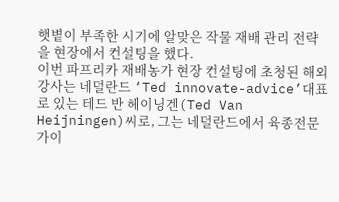햇볕이 부족한 시기에 알맞은 작물 재배 관리 전략을 현장에서 컨설팅을 했다.
이번 파프리카 재배농가 현장 컨설팅에 초청된 해외 강사는 네덜란드 ‘Ted innovate-advice’대표로 있는 테드 반 헤이닝겐(Ted Van Heijningen)씨로, 그는 네덜란드에서 육종전문가이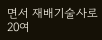면서 재배기술사로 20여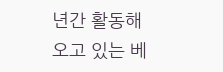년간 활동해 오고 있는 베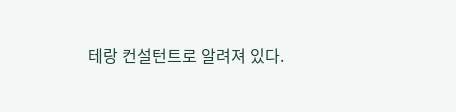테랑 컨설턴트로 알려져 있다.